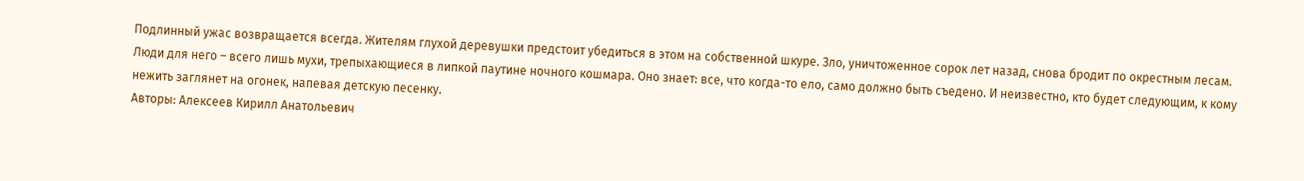Подлинный ужас возвращается всегда. Жителям глухой деревушки предстоит убедиться в этом на собственной шкуре. Зло, уничтоженное сорок лет назад, снова бродит по окрестным лесам. Люди для него – всего лишь мухи, трепыхающиеся в липкой паутине ночного кошмара. Оно знает: все, что когда-то ело, само должно быть съедено. И неизвестно, кто будет следующим, к кому нежить заглянет на огонек, напевая детскую песенку.
Авторы: Алексеев Кирилл Анатольевич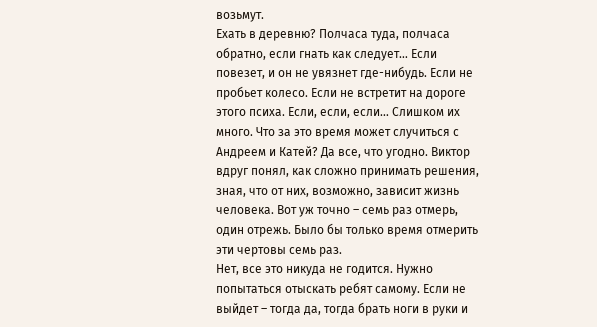возьмут.
Ехать в деревню? Полчаса туда, полчаса обратно, если гнать как следует… Если повезет, и он не увязнет где-нибудь. Если не пробьет колесо. Если не встретит на дороге этого психа. Если, если, если… Слишком их много. Что за это время может случиться с Андреем и Катей? Да все, что угодно. Виктор вдруг понял, как сложно принимать решения, зная, что от них, возможно, зависит жизнь человека. Вот уж точно – семь раз отмерь, один отрежь. Было бы только время отмерить эти чертовы семь раз.
Нет, все это никуда не годится. Нужно попытаться отыскать ребят самому. Если не выйдет – тогда да, тогда брать ноги в руки и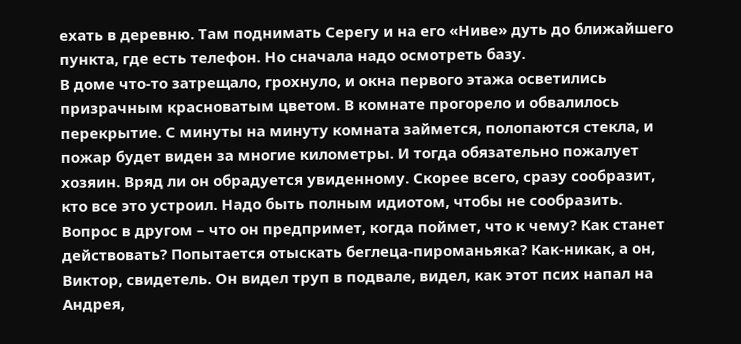ехать в деревню. Там поднимать Серегу и на его «Ниве» дуть до ближайшего пункта, где есть телефон. Но сначала надо осмотреть базу.
В доме что-то затрещало, грохнуло, и окна первого этажа осветились призрачным красноватым цветом. В комнате прогорело и обвалилось перекрытие. С минуты на минуту комната займется, полопаются стекла, и пожар будет виден за многие километры. И тогда обязательно пожалует хозяин. Вряд ли он обрадуется увиденному. Скорее всего, сразу сообразит, кто все это устроил. Надо быть полным идиотом, чтобы не сообразить. Вопрос в другом – что он предпримет, когда поймет, что к чему? Как станет действовать? Попытается отыскать беглеца-пироманьяка? Как-никак, а он, Виктор, свидетель. Он видел труп в подвале, видел, как этот псих напал на Андрея,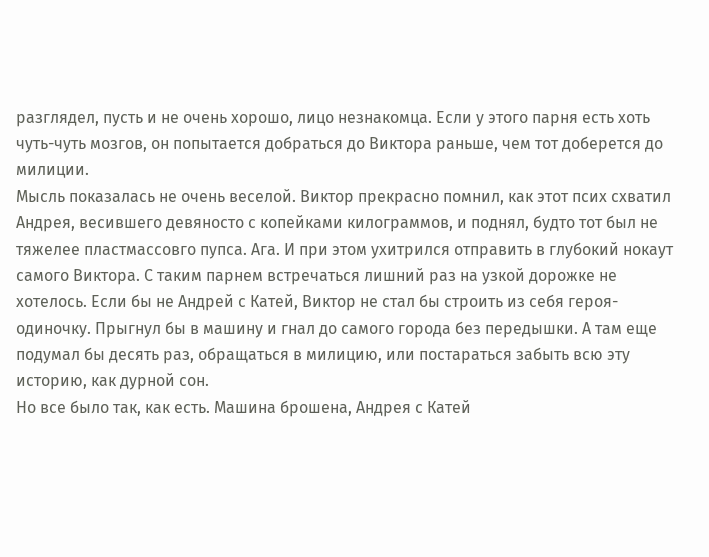разглядел, пусть и не очень хорошо, лицо незнакомца. Если у этого парня есть хоть чуть-чуть мозгов, он попытается добраться до Виктора раньше, чем тот доберется до милиции.
Мысль показалась не очень веселой. Виктор прекрасно помнил, как этот псих схватил Андрея, весившего девяносто с копейками килограммов, и поднял, будто тот был не тяжелее пластмассовго пупса. Ага. И при этом ухитрился отправить в глубокий нокаут самого Виктора. С таким парнем встречаться лишний раз на узкой дорожке не хотелось. Если бы не Андрей с Катей, Виктор не стал бы строить из себя героя-одиночку. Прыгнул бы в машину и гнал до самого города без передышки. А там еще подумал бы десять раз, обращаться в милицию, или постараться забыть всю эту историю, как дурной сон.
Но все было так, как есть. Машина брошена, Андрея с Катей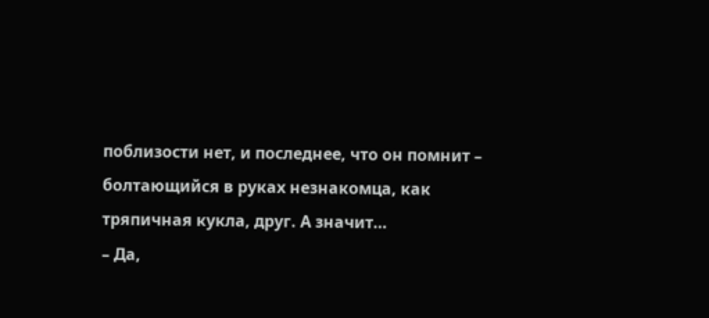поблизости нет, и последнее, что он помнит – болтающийся в руках незнакомца, как тряпичная кукла, друг. А значит…
– Да,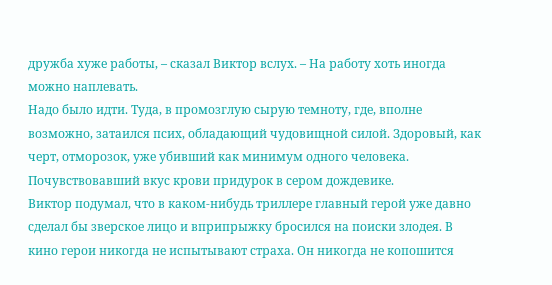дружба хуже работы, – сказал Виктор вслух. – На работу хоть иногда можно наплевать.
Надо было идти. Туда, в промозглую сырую темноту, где, вполне возможно, затаился псих, обладающий чудовищной силой. Здоровый, как черт, отморозок, уже убивший как минимум одного человека. Почувствовавший вкус крови придурок в сером дождевике.
Виктор подумал, что в каком-нибудь триллере главный герой уже давно сделал бы зверское лицо и вприпрыжку бросился на поиски злодея. В кино герои никогда не испытывают страха. Он никогда не копошится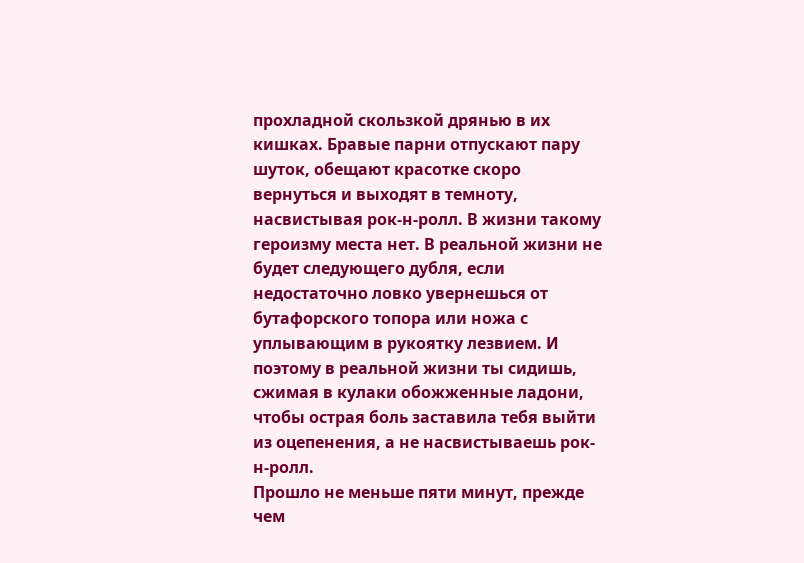прохладной скользкой дрянью в их кишках. Бравые парни отпускают пару шуток, обещают красотке скоро вернуться и выходят в темноту, насвистывая рок-н-ролл. В жизни такому героизму места нет. В реальной жизни не будет следующего дубля, если недостаточно ловко увернешься от бутафорского топора или ножа с уплывающим в рукоятку лезвием. И поэтому в реальной жизни ты сидишь, сжимая в кулаки обожженные ладони, чтобы острая боль заставила тебя выйти из оцепенения, а не насвистываешь рок-н-ролл.
Прошло не меньше пяти минут, прежде чем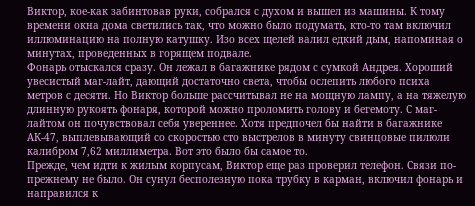Виктор, кое-как забинтовав руки, собрался с духом и вышел из машины. К тому времени окна дома светились так, что можно было подумать, кто-то там включил иллюминацию на полную катушку. Изо всех щелей валил едкий дым, напоминая о минутах, проведенных в горящем подвале.
Фонарь отыскался сразу. Он лежал в багажнике рядом с сумкой Андрея. Хороший увесистый маг-лайт, дающий достаточно света, чтобы ослепить любого психа метров с десяти. Но Виктор больше рассчитывал не на мощную лампу, а на тяжелую длинную рукоять фонаря, которой можно проломить голову и бегемоту. С маг-лайтом он почувствовал себя увереннее. Хотя предпочел бы найти в багажнике АК-47, выплевывающий со скоростью сто выстрелов в минуту свинцовые пилюли калибром 7,62 миллиметра. Вот это было бы самое то.
Прежде, чем идти к жилым корпусам, Виктор еще раз проверил телефон. Связи по-прежнему не было. Он сунул бесполезную пока трубку в карман, включил фонарь и направился к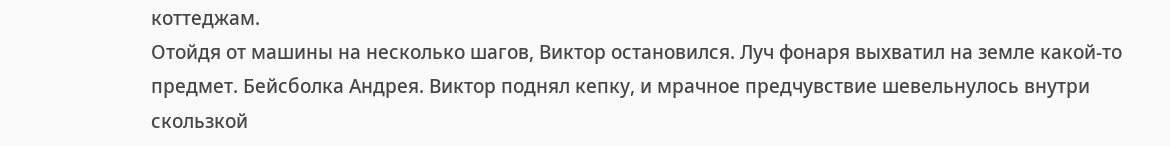коттеджам.
Отойдя от машины на несколько шагов, Виктор остановился. Луч фонаря выхватил на земле какой-то предмет. Бейсболка Андрея. Виктор поднял кепку, и мрачное предчувствие шевельнулось внутри скользкой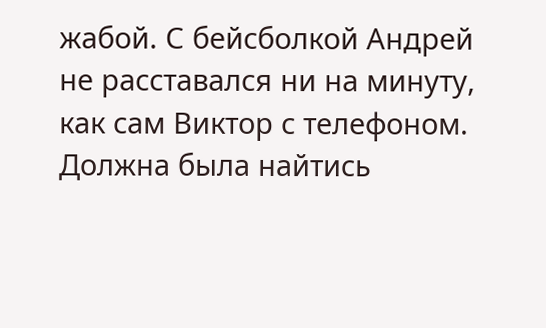жабой. С бейсболкой Андрей не расставался ни на минуту, как сам Виктор с телефоном. Должна была найтись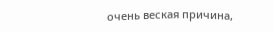очень веская причина,